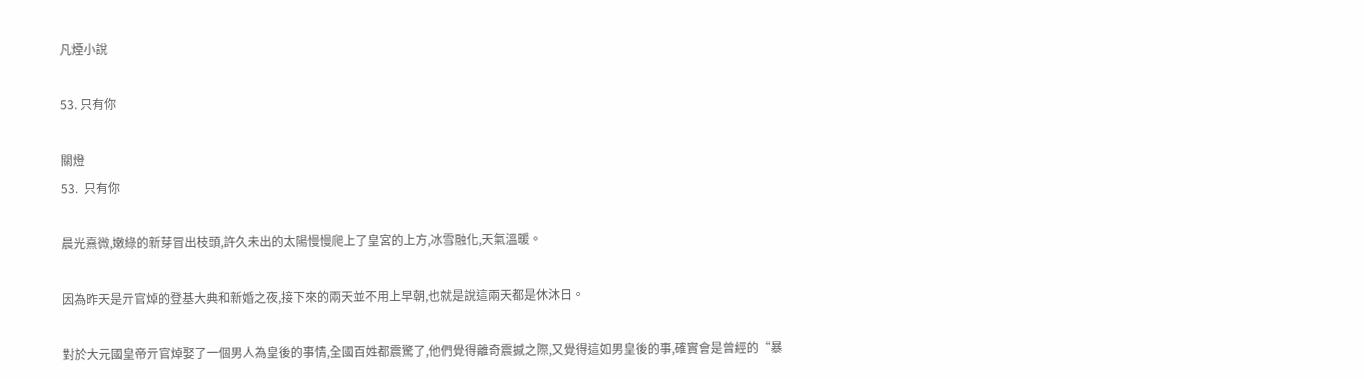凡煙小說

53. 只有你

關燈
53.  只有你

晨光熹微,嫩綠的新芽冒出枝頭,許久未出的太陽慢慢爬上了皇宮的上方,冰雪融化,天氣溫暖。

因為昨天是亓官焯的登基大典和新婚之夜,接下來的兩天並不用上早朝,也就是說這兩天都是休沐日。

對於大元國皇帝亓官焯娶了一個男人為皇後的事情,全國百姓都震驚了,他們覺得離奇震撼之際,又覺得這如男皇後的事,確實會是曾經的“暴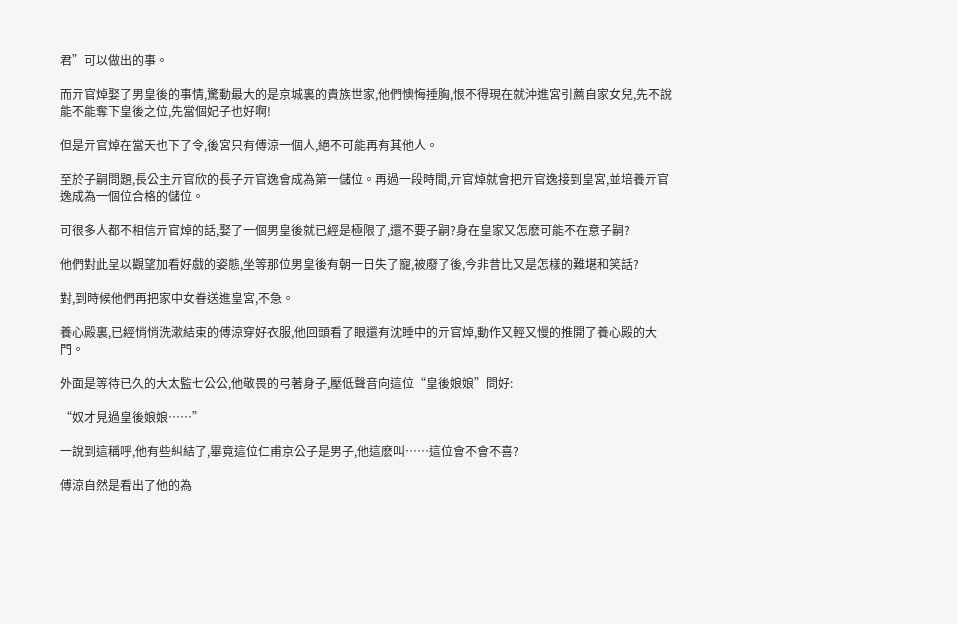君”可以做出的事。

而亓官焯娶了男皇後的事情,驚動最大的是京城裏的貴族世家,他們懊悔捶胸,恨不得現在就沖進宮引薦自家女兒,先不說能不能奪下皇後之位,先當個妃子也好啊!

但是亓官焯在當天也下了令,後宮只有傅涼一個人,絕不可能再有其他人。

至於子嗣問題,長公主亓官欣的長子亓官逸會成為第一儲位。再過一段時間,亓官焯就會把亓官逸接到皇宮,並培養亓官逸成為一個位合格的儲位。

可很多人都不相信亓官焯的話,娶了一個男皇後就已經是極限了,還不要子嗣?身在皇家又怎麽可能不在意子嗣?

他們對此呈以觀望加看好戲的姿態,坐等那位男皇後有朝一日失了寵,被廢了後,今非昔比又是怎樣的難堪和笑話?

對,到時候他們再把家中女眷送進皇宮,不急。

養心殿裏,已經悄悄洗漱結束的傅涼穿好衣服,他回頭看了眼還有沈睡中的亓官焯,動作又輕又慢的推開了養心殿的大門。

外面是等待已久的大太監七公公,他敬畏的弓著身子,壓低聲音向這位“皇後娘娘”問好:

“奴才見過皇後娘娘……”

一說到這稱呼,他有些糾結了,畢竟這位仁甫京公子是男子,他這麽叫……這位會不會不喜?

傅涼自然是看出了他的為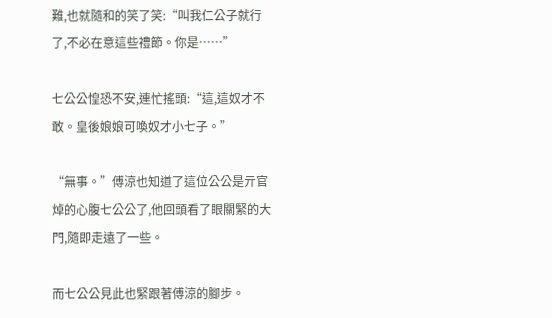難,也就隨和的笑了笑:“叫我仁公子就行了,不必在意這些禮節。你是……”

七公公惶恐不安,連忙搖頭:“這,這奴才不敢。皇後娘娘可喚奴才小七子。”

“無事。”傅涼也知道了這位公公是亓官焯的心腹七公公了,他回頭看了眼關緊的大門,隨即走遠了一些。

而七公公見此也緊跟著傅涼的腳步。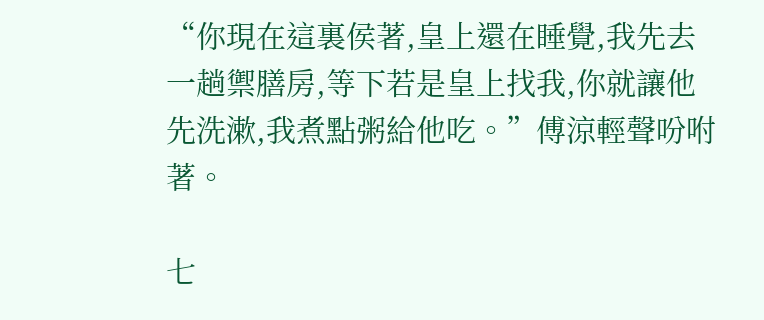“你現在這裏侯著,皇上還在睡覺,我先去一趟禦膳房,等下若是皇上找我,你就讓他先洗漱,我煮點粥給他吃。”傅涼輕聲吩咐著。

七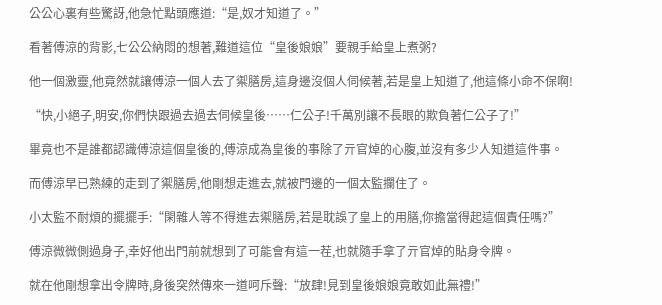公公心裏有些驚訝,他急忙點頭應道:“是,奴才知道了。”

看著傅涼的背影,七公公納悶的想著,難道這位“皇後娘娘”要親手給皇上煮粥?

他一個激靈,他竟然就讓傅涼一個人去了禦膳房,這身邊沒個人伺候著,若是皇上知道了,他這條小命不保啊!

“快,小絕子,明安,你們快跟過去過去伺候皇後……仁公子!千萬別讓不長眼的欺負著仁公子了!”

畢竟也不是誰都認識傅涼這個皇後的,傅涼成為皇後的事除了亓官焯的心腹,並沒有多少人知道這件事。

而傅涼早已熟練的走到了禦膳房,他剛想走進去,就被門邊的一個太監攔住了。

小太監不耐煩的擺擺手:“閑雜人等不得進去禦膳房,若是耽誤了皇上的用膳,你擔當得起這個責任嗎?”

傅涼微微側過身子,幸好他出門前就想到了可能會有這一茬,也就隨手拿了亓官焯的貼身令牌。

就在他剛想拿出令牌時,身後突然傳來一道呵斥聲:“放肆!見到皇後娘娘竟敢如此無禮!”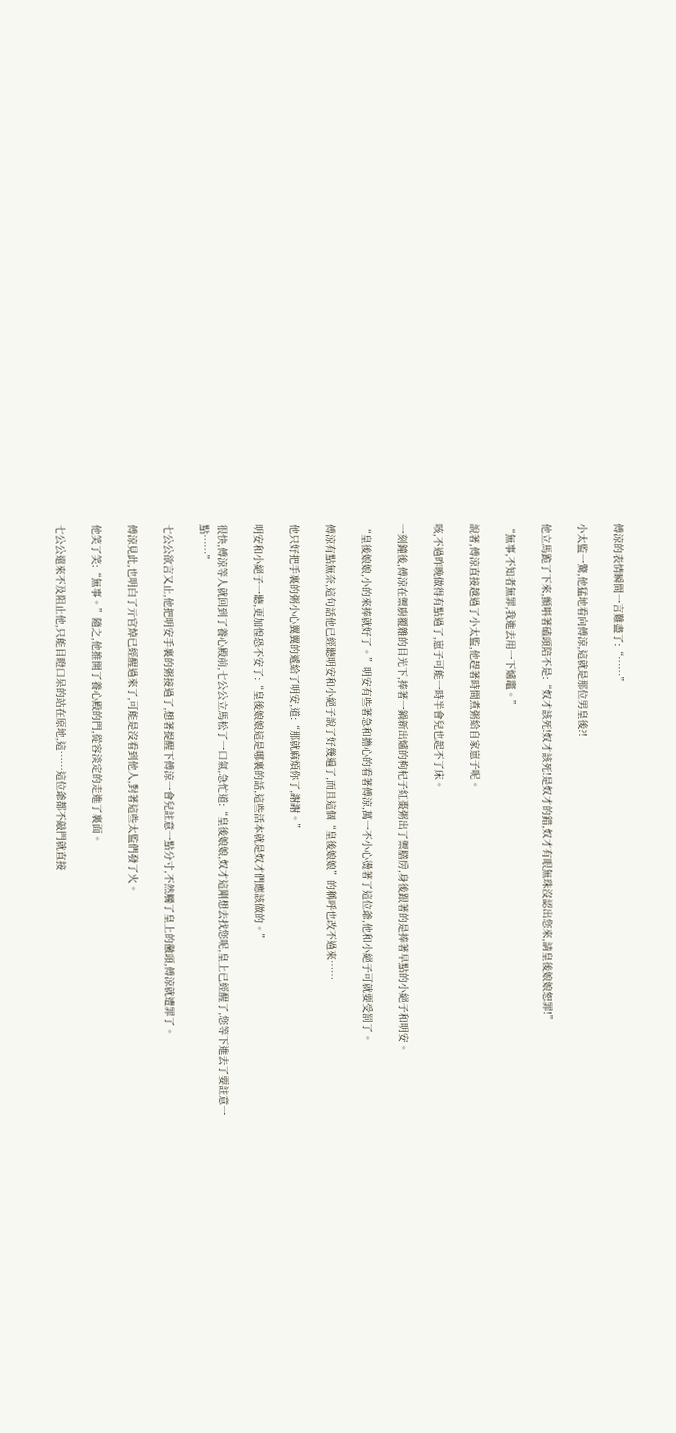傅涼的表情瞬間一言難盡了:“……”

小太監一驚,他猛地看向傅涼,這就是那位男皇後?!

他立馬跪了下來,顫唞著磕頭陪不是:“奴才該死!奴才該死!是奴才的錯,奴才有眼無珠沒認出您來,請皇後娘娘恕罪!”

“無事,不知者無罪,我進去用一下爐竈。”

說著,傅涼直接越過了小太監,他趕著時間煮粥給自家崽子呢。

咳,不過昨晚做得有點過了,崽子可能一時半會兒也起不了床。

一刻鐘後,傅涼在禦廚覆雜的目光下,捧著一鍋新出爐的枸杞子紅棗粥出了禦膳房,身後跟著的是捧著早點的小絕子和明安。

“皇後娘娘,小的來捧就好了。”明安有些著急和擔心的看著傅涼,萬一不小心燙著了這位爺,他和小絕子可就要受罰了。

傅涼有點無奈,這句話他已經聽明安和小絕子說了好幾遍了,而且這個“皇後娘娘”的稱呼也改不過來……

他只好把手裏的粥小心翼翼的遞給了明安,道:“那就麻煩你了,謝謝。”

明安和小絕子一聽,更加惶恐不安了:“皇後娘娘這是哪裏的話,這些活本就是奴才們應該做的。”

很快,傅涼等人就回到了養心殿前,七公公立馬松了一口氣,急忙道:“皇後娘娘,奴才這剛想去找您呢,皇上已經醒了,您等下進去了要註意一點……”

七公公欲言又止,他把明安手裏的粥接過了,想著提醒下傅涼一會兒註意一點分寸,不然觸了皇上的黴頭,傅涼就遭罪了。

傅涼見此,也明白了亓官焯已經醒過來了,可能是沒看到他人,對著這些太監們發了火。

他笑了笑:“無事。”隨之,他推開了養心殿的門,從容淡定的走進了裏面。

七公公還來不及阻止他,只能目瞪口呆的站在原地,這……這位爺都不敲門就直接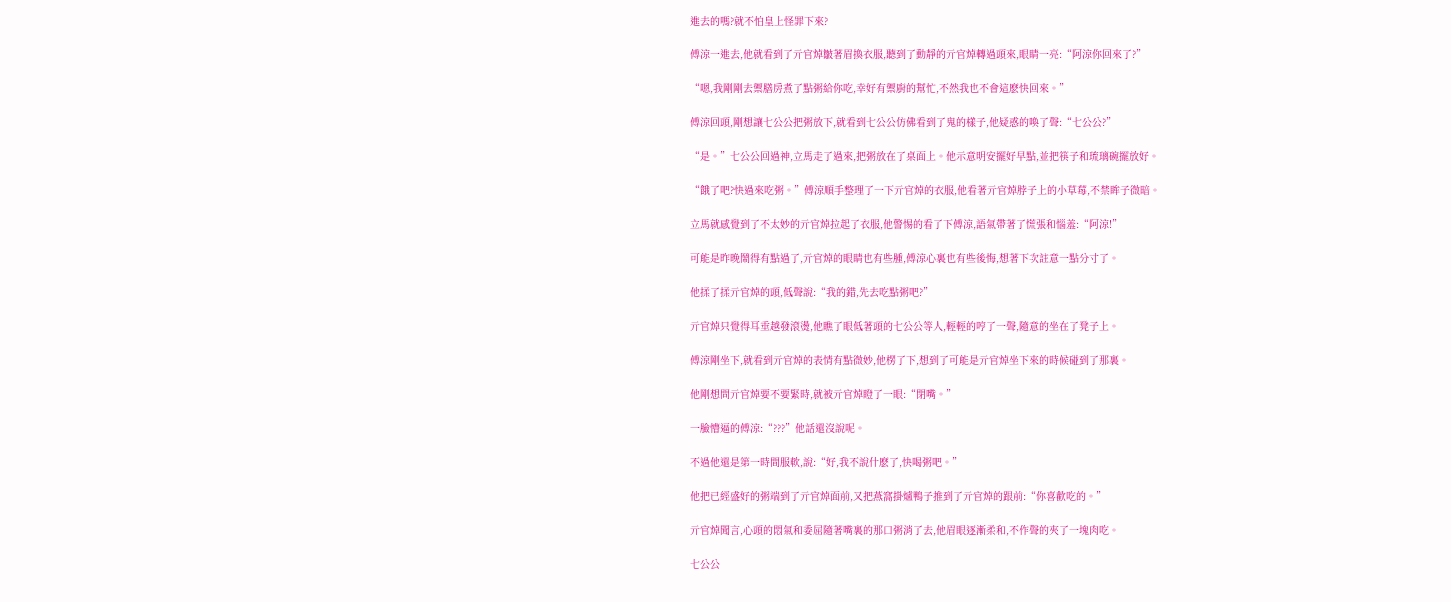進去的嗎?就不怕皇上怪罪下來?

傅涼一進去,他就看到了亓官焯皺著眉換衣服,聽到了動靜的亓官焯轉過頭來,眼睛一亮:“阿涼你回來了?”

“嗯,我剛剛去禦膳房煮了點粥給你吃,幸好有禦廚的幫忙,不然我也不會這麽快回來。”

傅涼回頭,剛想讓七公公把粥放下,就看到七公公仿佛看到了鬼的樣子,他疑惑的喚了聲:“七公公?”

“是。”七公公回過神,立馬走了過來,把粥放在了桌面上。他示意明安擺好早點,並把筷子和琉璃碗擺放好。

“餓了吧?快過來吃粥。”傅涼順手整理了一下亓官焯的衣服,他看著亓官焯脖子上的小草莓,不禁眸子微暗。

立馬就感覺到了不太妙的亓官焯拉起了衣服,他警惕的看了下傅涼,語氣帶著了慌張和惱羞:“阿涼!”

可能是昨晚鬧得有點過了,亓官焯的眼睛也有些腫,傅涼心裏也有些後悔,想著下次註意一點分寸了。

他揉了揉亓官焯的頭,低聲說:“我的錯,先去吃點粥吧?”

亓官焯只覺得耳垂越發滾燙,他瞧了眼低著頭的七公公等人,輕輕的哼了一聲,隨意的坐在了凳子上。

傅涼剛坐下,就看到亓官焯的表情有點微妙,他楞了下,想到了可能是亓官焯坐下來的時候碰到了那裏。

他剛想問亓官焯要不要緊時,就被亓官焯瞪了一眼:“閉嘴。”

一臉懵逼的傅涼:“???”他話還沒說呢。

不過他還是第一時間服軟,說:“好,我不說什麽了,快喝粥吧。”

他把已經盛好的粥端到了亓官焯面前,又把燕窩掛爐鴨子推到了亓官焯的跟前:“你喜歡吃的。”

亓官焯聞言,心頭的悶氣和委屈隨著嘴裏的那口粥消了去,他眉眼逐漸柔和,不作聲的夾了一塊肉吃。

七公公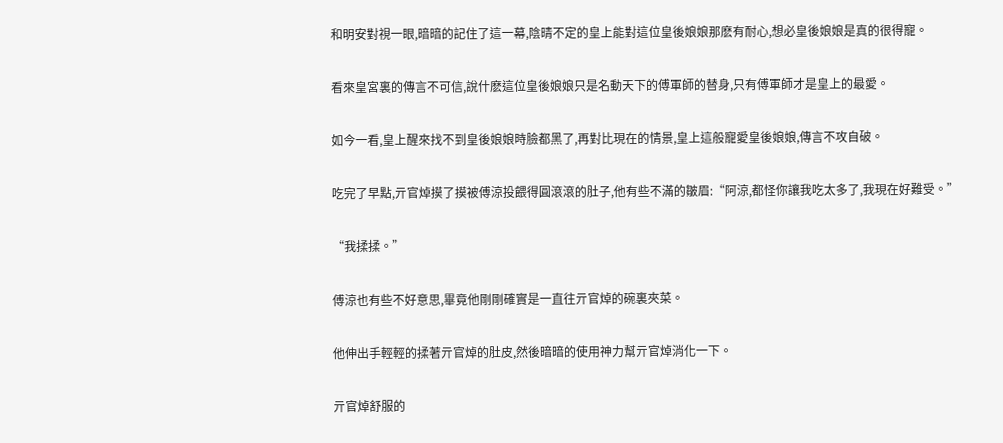和明安對視一眼,暗暗的記住了這一幕,陰晴不定的皇上能對這位皇後娘娘那麽有耐心,想必皇後娘娘是真的很得寵。

看來皇宮裏的傳言不可信,說什麽這位皇後娘娘只是名動天下的傅軍師的替身,只有傅軍師才是皇上的最愛。

如今一看,皇上醒來找不到皇後娘娘時臉都黑了,再對比現在的情景,皇上這般寵愛皇後娘娘,傳言不攻自破。

吃完了早點,亓官焯摸了摸被傅涼投餵得圓滾滾的肚子,他有些不滿的皺眉:“阿涼,都怪你讓我吃太多了,我現在好難受。”

“我揉揉。”

傅涼也有些不好意思,畢竟他剛剛確實是一直往亓官焯的碗裏夾菜。

他伸出手輕輕的揉著亓官焯的肚皮,然後暗暗的使用神力幫亓官焯消化一下。

亓官焯舒服的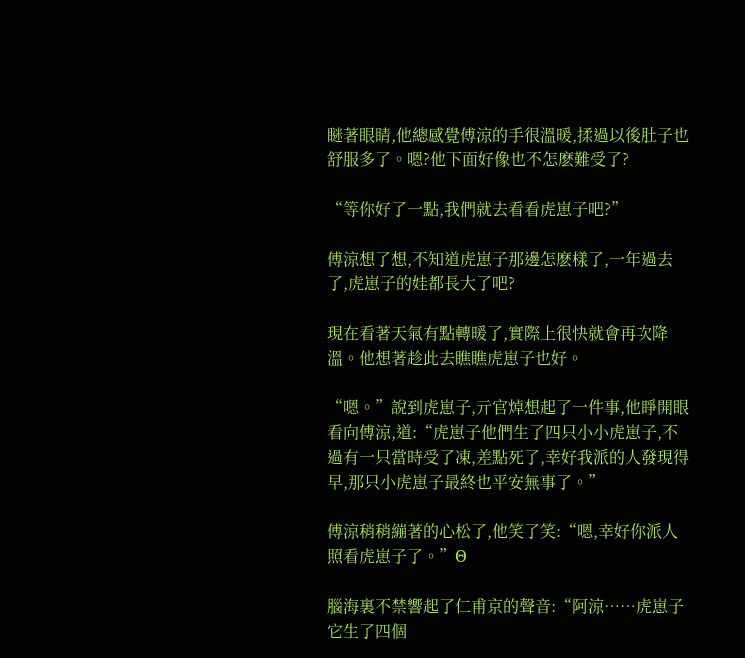瞇著眼睛,他總感覺傅涼的手很溫暖,揉過以後肚子也舒服多了。嗯?他下面好像也不怎麽難受了?

“等你好了一點,我們就去看看虎崽子吧?”

傅涼想了想,不知道虎崽子那邊怎麽樣了,一年過去了,虎崽子的娃都長大了吧?

現在看著天氣有點轉暖了,實際上很快就會再次降溫。他想著趁此去瞧瞧虎崽子也好。

“嗯。”說到虎崽子,亓官焯想起了一件事,他睜開眼看向傅涼,道:“虎崽子他們生了四只小小虎崽子,不過有一只當時受了凍,差點死了,幸好我派的人發現得早,那只小虎崽子最終也平安無事了。”

傅涼稍稍繃著的心松了,他笑了笑:“嗯,幸好你派人照看虎崽子了。”Θ

腦海裏不禁響起了仁甫京的聲音:“阿涼……虎崽子它生了四個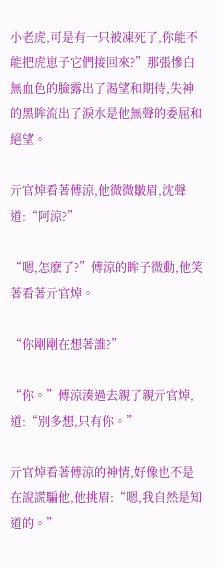小老虎,可是有一只被凍死了,你能不能把虎崽子它們接回來?”那張慘白無血色的臉露出了渴望和期待,失神的黑眸流出了淚水是他無聲的委屈和絕望。

亓官焯看著傅涼,他微微皺眉,沈聲道:“阿涼?”

“嗯,怎麽了?”傅涼的眸子微動,他笑著看著亓官焯。

“你剛剛在想著誰?”

“你。”傅涼湊過去親了親亓官焯,道:“別多想,只有你。”

亓官焯看著傅涼的神情,好像也不是在說謊騙他,他挑眉:“嗯,我自然是知道的。”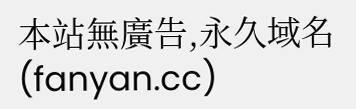本站無廣告,永久域名(fanyan.cc)